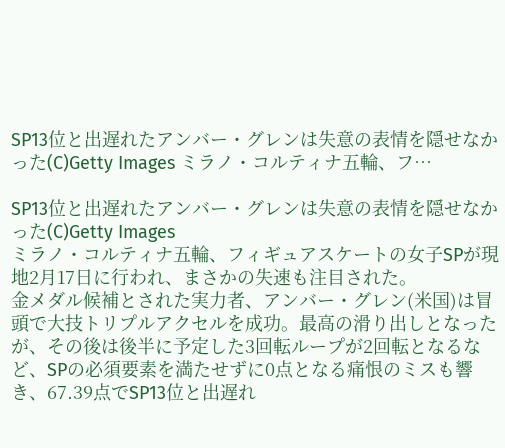SP13位と出遅れたアンバー・グレンは失意の表情を隠せなかった(C)Getty Images ミラノ・コルティナ五輪、フ…

SP13位と出遅れたアンバー・グレンは失意の表情を隠せなかった(C)Getty Images
ミラノ・コルティナ五輪、フィギュアスケートの女子SPが現地2月17日に行われ、まさかの失速も注目された。
金メダル候補とされた実力者、アンバー・グレン(米国)は冒頭で大技トリプルアクセルを成功。最高の滑り出しとなったが、その後は後半に予定した3回転ループが2回転となるなど、SPの必須要素を満たせずに0点となる痛恨のミスも響き、67.39点でSP13位と出遅れ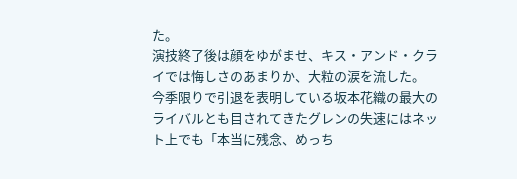た。
演技終了後は顔をゆがませ、キス・アンド・クライでは悔しさのあまりか、大粒の涙を流した。
今季限りで引退を表明している坂本花織の最大のライバルとも目されてきたグレンの失速にはネット上でも「本当に残念、めっち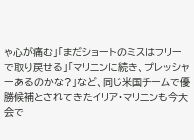ゃ心が痛む」「まだショートのミスはフリーで取り戻せる」「マリニンに続き、プレッシャーあるのかな?」など、同じ米国チームで優勝候補とされてきたイリア・マリニンも今大会で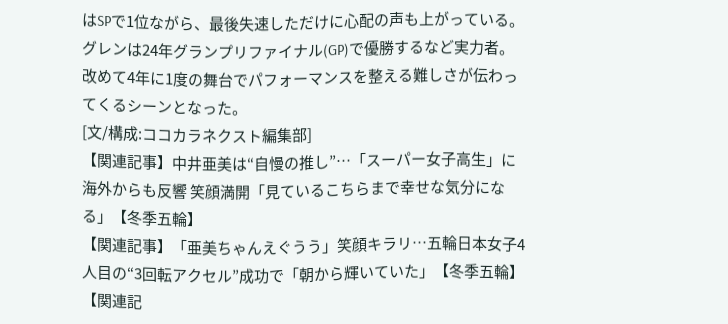はSPで1位ながら、最後失速しただけに心配の声も上がっている。
グレンは24年グランプリファイナル(GP)で優勝するなど実力者。改めて4年に1度の舞台でパフォーマンスを整える難しさが伝わってくるシーンとなった。
[文/構成:ココカラネクスト編集部]
【関連記事】中井亜美は“自慢の推し”…「スーパー女子高生」に海外からも反響 笑顔満開「見ているこちらまで幸せな気分になる」【冬季五輪】
【関連記事】「亜美ちゃんえぐうう」笑顔キラリ…五輪日本女子4人目の“3回転アクセル”成功で「朝から輝いていた」【冬季五輪】
【関連記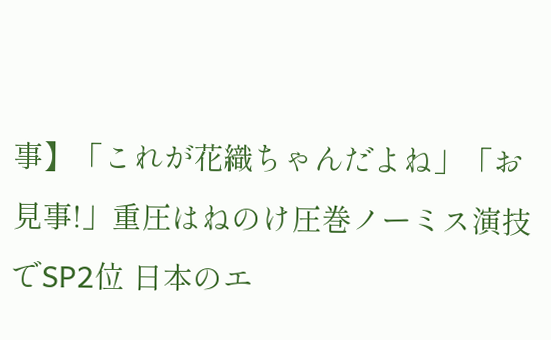事】「これが花織ちゃんだよね」「お見事!」重圧はねのけ圧巻ノーミス演技でSP2位 日本のエ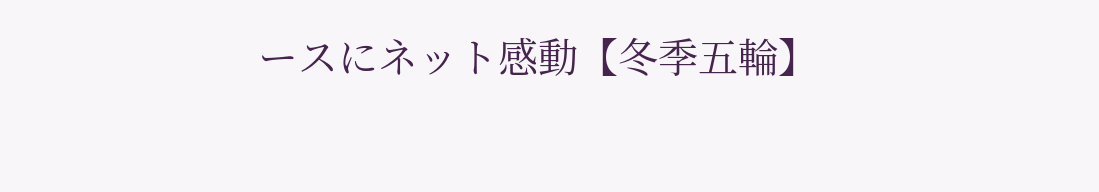ースにネット感動【冬季五輪】